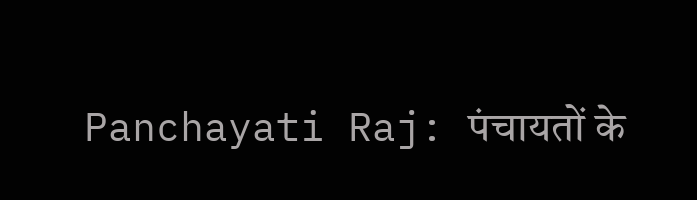Panchayati Raj: पंचायतों के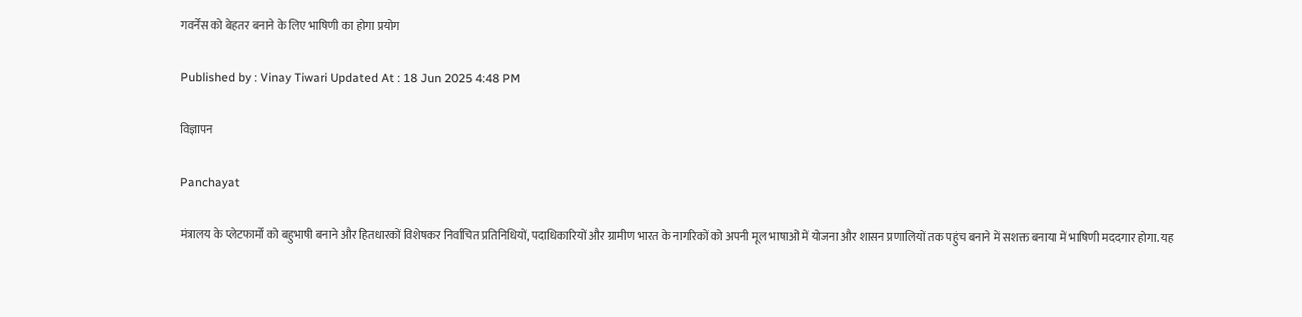गवर्नेंस को बेहतर बनाने के लिए भाषिणी का होगा प्रयोग

Published by : Vinay Tiwari Updated At : 18 Jun 2025 4:48 PM

विज्ञापन

Panchayat

मंत्रालय के प्लेटफार्मों को बहुभाषी बनाने और हितधारकों विशेषकर निर्वाचित प्रतिनिधियों, पदाधिकारियों और ग्रामीण भारत के नागरिकों को अपनी मूल भाषाओं में योजना और शासन प्रणालियों तक पहुंच बनाने में सशक्त बनाया में भाषिणी मददगार होगा. यह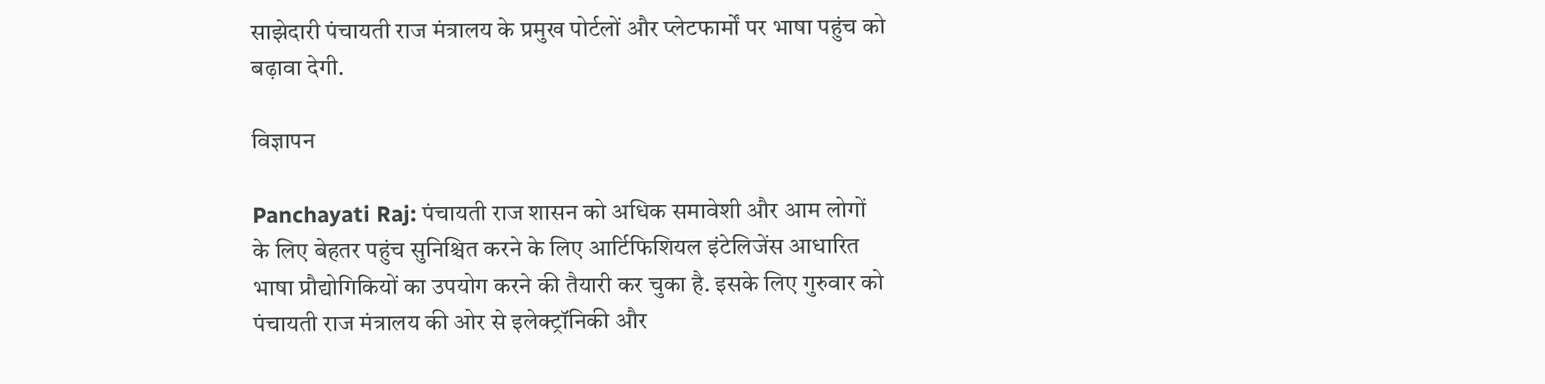साझेदारी पंचायती राज मंत्रालय के प्रमुख पोर्टलों और प्लेटफार्मों पर भाषा पहुंच को बढ़ावा देगी.

विज्ञापन

Panchayati Raj: पंचायती राज शासन को अधिक समावेशी और आम लोगों के लिए बेहतर पहुंच सुनिश्चित करने के लिए आर्टिफिशियल इंटेलिजेंस आधारित भाषा प्रौद्योगिकियों का उपयोग करने की तैयारी कर चुका है. इसके लिए गुरुवार को पंचायती राज मंत्रालय की ओर से इलेक्ट्रॉनिकी और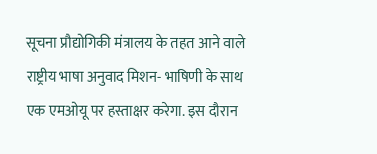सूचना प्रौद्योगिकी मंत्रालय के तहत आने वाले राष्ट्रीय भाषा अनुवाद मिशन- भाषिणी के साथ एक एमओयू पर हस्ताक्षर करेगा. इस दौरान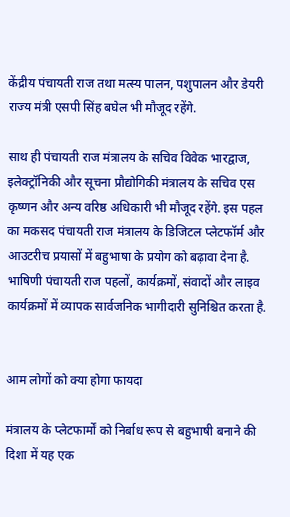केंद्रीय पंचायती राज तथा मत्स्य पालन, पशुपालन और डेयरी राज्य मंत्री एसपी सिंह बघेल भी मौजूद रहेंगे.

साथ ही पंचायती राज मंत्रालय के सचिव विवेक भारद्वाज, इलेक्ट्रॉनिकी और सूचना प्रौद्योगिकी मंत्रालय के सचिव एस कृष्णन और अन्य वरिष्ठ अधिकारी भी मौजूद रहेंगे. इस पहल का मकसद पंचायती राज मंत्रालय के डिजिटल प्लेटफॉर्म और आउटरीच प्रयासों में बहुभाषा के प्रयोग को बढ़ावा देना है. भाषिणी पंचायती राज पहलों, कार्यक्रमों, संवादों और लाइव कार्यक्रमों में व्यापक सार्वजनिक भागीदारी सुनिश्चित करता है.


आम लोगों को क्या होगा फायदा

मंत्रालय के प्लेटफार्मों को निर्बाध रूप से बहुभाषी बनाने की दिशा में यह एक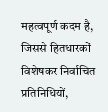महत्वपूर्ण कदम है, जिससे हितधारकों विशेषकर निर्वाचित प्रतिनिधियों,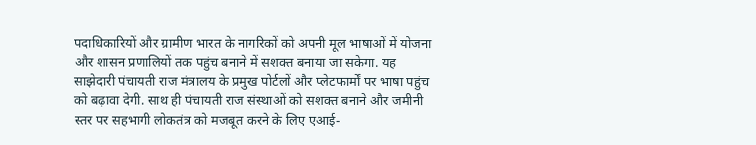पदाधिकारियों और ग्रामीण भारत के नागरिकों को अपनी मूल भाषाओं में योजना और शासन प्रणालियों तक पहुंच बनाने में सशक्त बनाया जा सकेगा. यह साझेदारी पंचायती राज मंत्रालय के प्रमुख पोर्टलों और प्लेटफार्मों पर भाषा पहुंच को बढ़ावा देगी. साथ ही पंचायती राज संस्थाओं को सशक्त बनाने और जमीनी स्तर पर सहभागी लोकतंत्र को मजबूत करने के लिए एआई-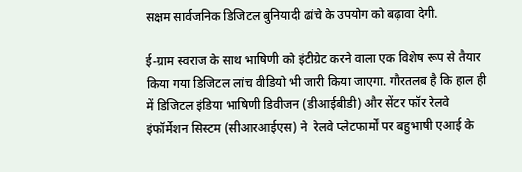सक्षम सार्वजनिक डिजिटल बुनियादी ढांचे के उपयोग को बढ़ावा देगी.

ई-ग्राम स्वराज के साथ भाषिणी को इंटीग्रेट करने वाला एक विशेष रूप से तैयार किया गया डिजिटल लांच वीडियो भी जारी किया जाएगा. गौरतलब है कि हाल ही में डिजिटल इंडिया भाषिणी डिवीजन (डीआईबीडी) और सेंटर फॉर रेलवे इंफॉर्मेशन सिस्टम (सीआरआईएस) ने  रेलवे प्लेटफार्मों पर बहुभाषी एआई के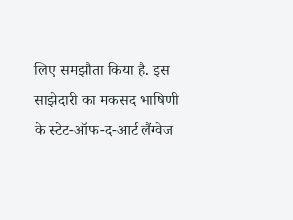लिए समझौता किया है. इस साझेदारी का मकसद भाषिणी के स्टेट-ऑफ-द-आर्ट लैंग्वेज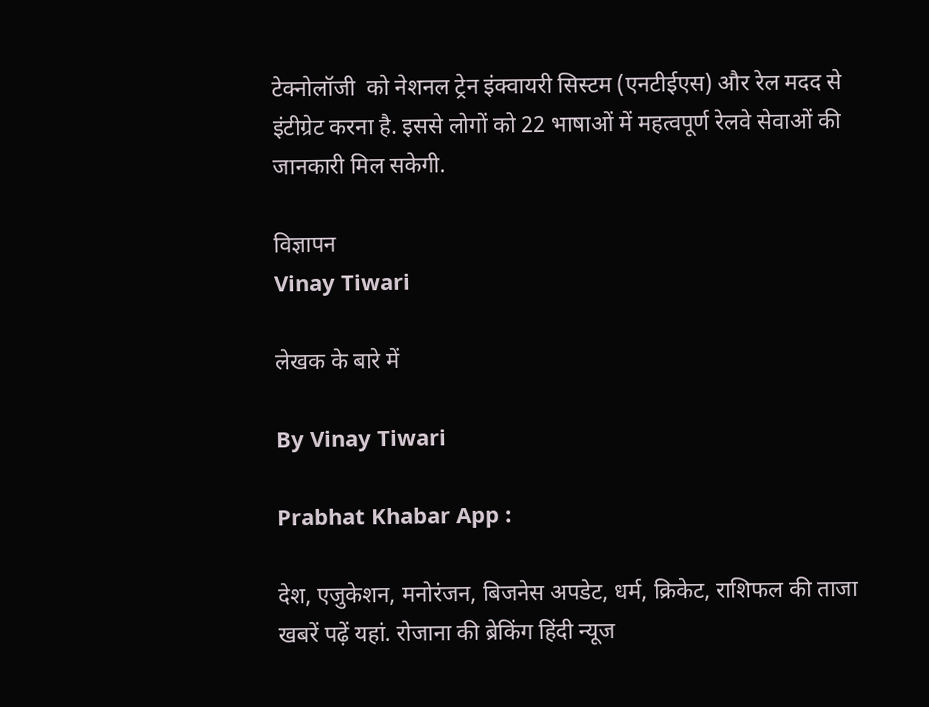टेक्नोलॉजी  को नेशनल ट्रेन इंक्वायरी सिस्टम (एनटीईएस) और रेल मदद से इंटीग्रेट करना है. इससे लोगों को 22 भाषाओं में महत्वपूर्ण रेलवे सेवाओं की जानकारी मिल सकेगी.

विज्ञापन
Vinay Tiwari

लेखक के बारे में

By Vinay Tiwari

Prabhat Khabar App :

देश, एजुकेशन, मनोरंजन, बिजनेस अपडेट, धर्म, क्रिकेट, राशिफल की ताजा खबरें पढ़ें यहां. रोजाना की ब्रेकिंग हिंदी न्यूज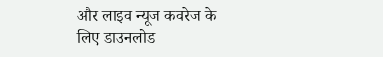और लाइव न्यूज कवरेज के लिए डाउनलोड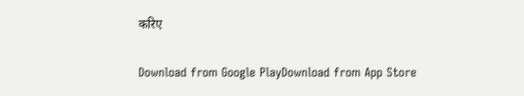करिए

Download from Google PlayDownload from App Store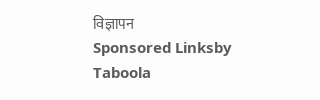विज्ञापन
Sponsored Linksby Taboola